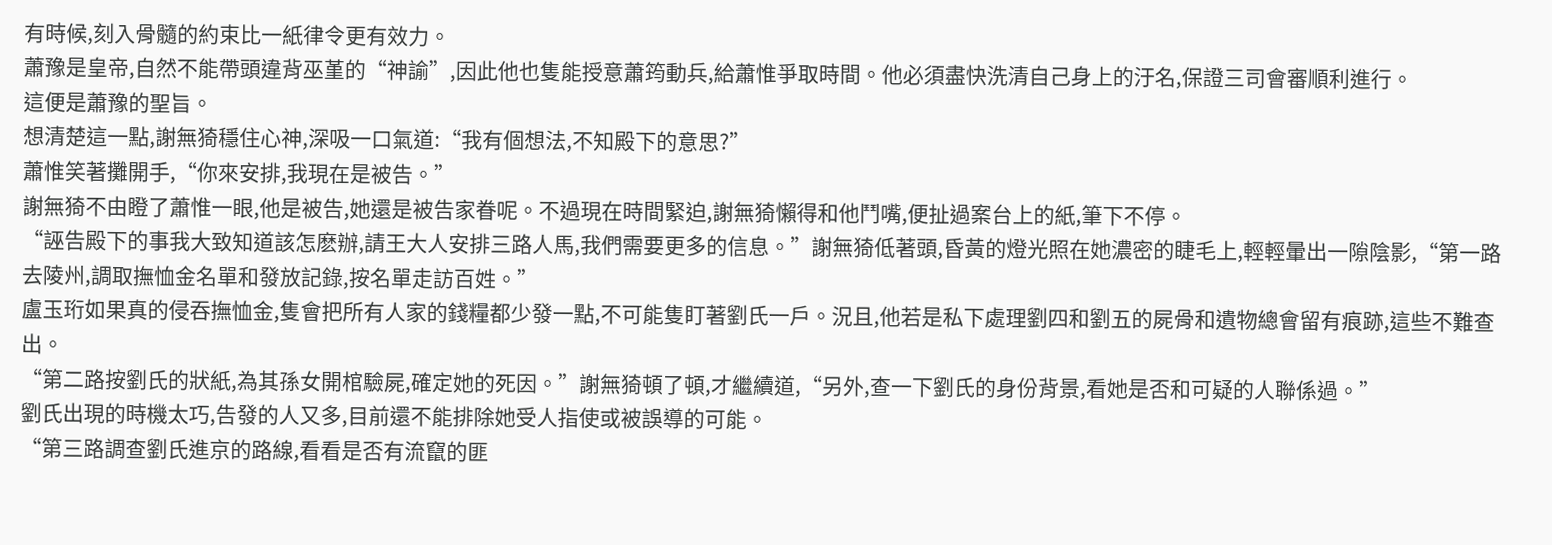有時候,刻入骨髓的約束比一紙律令更有效力。
蕭豫是皇帝,自然不能帶頭違背巫堇的“神諭”,因此他也隻能授意蕭筠動兵,給蕭惟爭取時間。他必須盡快洗清自己身上的汙名,保證三司會審順利進行。
這便是蕭豫的聖旨。
想清楚這一點,謝無猗穩住心神,深吸一口氣道:“我有個想法,不知殿下的意思?”
蕭惟笑著攤開手,“你來安排,我現在是被告。”
謝無猗不由瞪了蕭惟一眼,他是被告,她還是被告家眷呢。不過現在時間緊迫,謝無猗懶得和他鬥嘴,便扯過案台上的紙,筆下不停。
“誣告殿下的事我大致知道該怎麽辦,請王大人安排三路人馬,我們需要更多的信息。”謝無猗低著頭,昏黃的燈光照在她濃密的睫毛上,輕輕暈出一隙陰影,“第一路去陵州,調取撫恤金名單和發放記錄,按名單走訪百姓。”
盧玉珩如果真的侵吞撫恤金,隻會把所有人家的錢糧都少發一點,不可能隻盯著劉氏一戶。況且,他若是私下處理劉四和劉五的屍骨和遺物總會留有痕跡,這些不難查出。
“第二路按劉氏的狀紙,為其孫女開棺驗屍,確定她的死因。”謝無猗頓了頓,才繼續道,“另外,查一下劉氏的身份背景,看她是否和可疑的人聯係過。”
劉氏出現的時機太巧,告發的人又多,目前還不能排除她受人指使或被誤導的可能。
“第三路調查劉氏進京的路線,看看是否有流竄的匪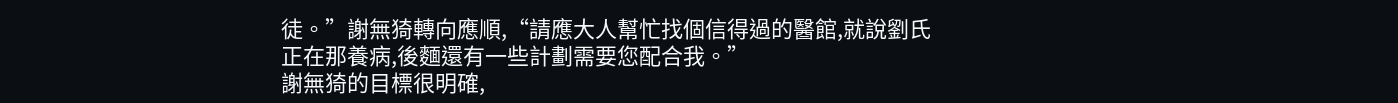徒。”謝無猗轉向應順,“請應大人幫忙找個信得過的醫館,就說劉氏正在那養病,後麵還有一些計劃需要您配合我。”
謝無猗的目標很明確,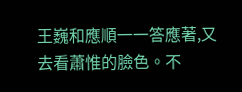王巍和應順一一答應著,又去看蕭惟的臉色。不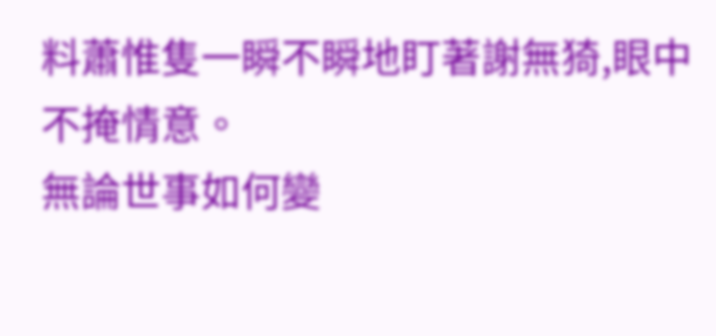料蕭惟隻一瞬不瞬地盯著謝無猗,眼中不掩情意。
無論世事如何變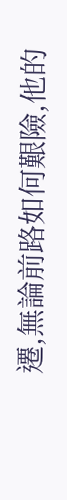遷,無論前路如何艱險,他的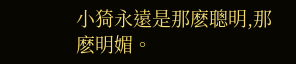小猗永遠是那麽聰明,那麽明媚。